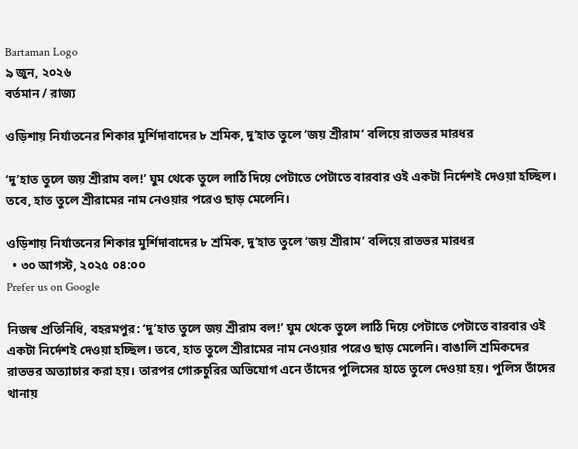Bartaman Logo
৯ জুন, ২০২৬
বর্তমান / রাজ্য

ওড়িশায় নির্যাতনের শিকার মুর্শিদাবাদের ৮ শ্রমিক, দু’হাত তুলে ‘জয় শ্রীরাম’ বলিয়ে রাতভর মারধর

‘দু’হাত তুলে জয় শ্রীরাম বল!’ ঘুম থেকে তুলে লাঠি দিয়ে পেটাতে পেটাতে বারবার ওই একটা নির্দেশই দেওয়া হচ্ছিল। তবে, হাত তুলে শ্রীরামের নাম নেওয়ার পরেও ছাড় মেলেনি।

ওড়িশায় নির্যাতনের শিকার মুর্শিদাবাদের ৮ শ্রমিক, দু’হাত তুলে ‘জয় শ্রীরাম’ বলিয়ে রাতভর মারধর
  • ৩০ আগস্ট, ২০২৫ ০৪:০০
Prefer us on Google

নিজস্ব প্রতিনিধি, বহরমপুর: ‘দু’হাত তুলে জয় শ্রীরাম বল!’ ঘুম থেকে তুলে লাঠি দিয়ে পেটাতে পেটাতে বারবার ওই একটা নির্দেশই দেওয়া হচ্ছিল। তবে, হাত তুলে শ্রীরামের নাম নেওয়ার পরেও ছাড় মেলেনি। বাঙালি শ্রমিকদের রাতভর অত্যাচার করা হয়। তারপর গোরুচুরির অভিযোগ এনে তাঁদের পুলিসের হাতে তুলে দেওয়া হয়। পুলিস তাঁদের থানায়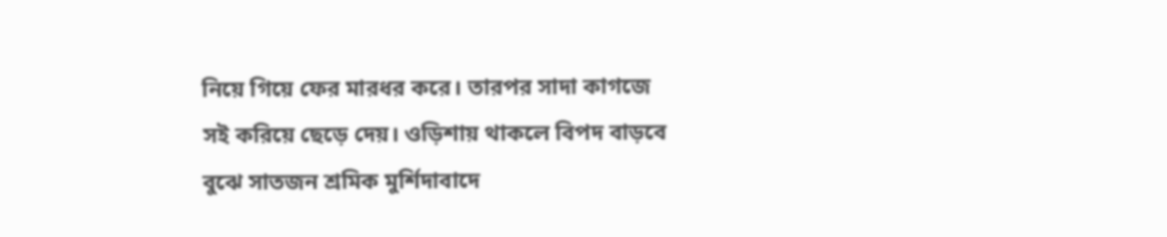নিয়ে গিয়ে ফের মারধর করে। তারপর সাদা কাগজে সই করিয়ে ছেড়ে দেয়। ওড়িশায় থাকলে বিপদ বাড়বে বুঝে সাতজন শ্রমিক মুর্শিদাবাদে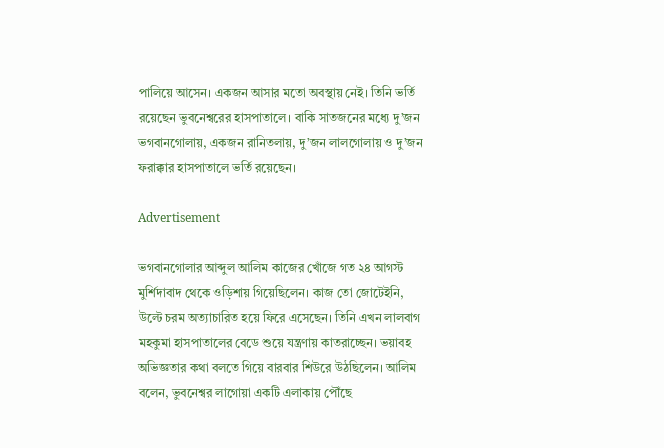পালিয়ে আসেন। একজন আসার মতো অবস্থায় নেই। তিনি ভর্তি রয়েছেন ভুবনেশ্বরের হাসপাতালে। বাকি সাতজনের মধ্যে দু’জন ভগবানগোলায়, একজন রানিতলায়, দু’জন লালগোলায় ও দু’জন ফরাক্কার হাসপাতালে ভর্তি রয়েছেন।

Advertisement

ভগবানগোলার আব্দুল আলিম কাজের খোঁজে গত ২৪ আগস্ট মুর্শিদাবাদ থেকে ওড়িশায় গিয়েছিলেন। কাজ তো জোটেইনি, উল্টে চরম অত্যাচারিত হয়ে ফিরে এসেছেন। তিনি এখন লালবাগ মহকুমা হাসপাতালের বেডে শুয়ে যন্ত্রণায় কাতরাচ্ছেন। ভয়াবহ অভিজ্ঞতার কথা বলতে গিয়ে বারবার শিউরে উঠছিলেন। আলিম বলেন, ভুবনেশ্বর লাগোয়া একটি এলাকায় পৌঁছে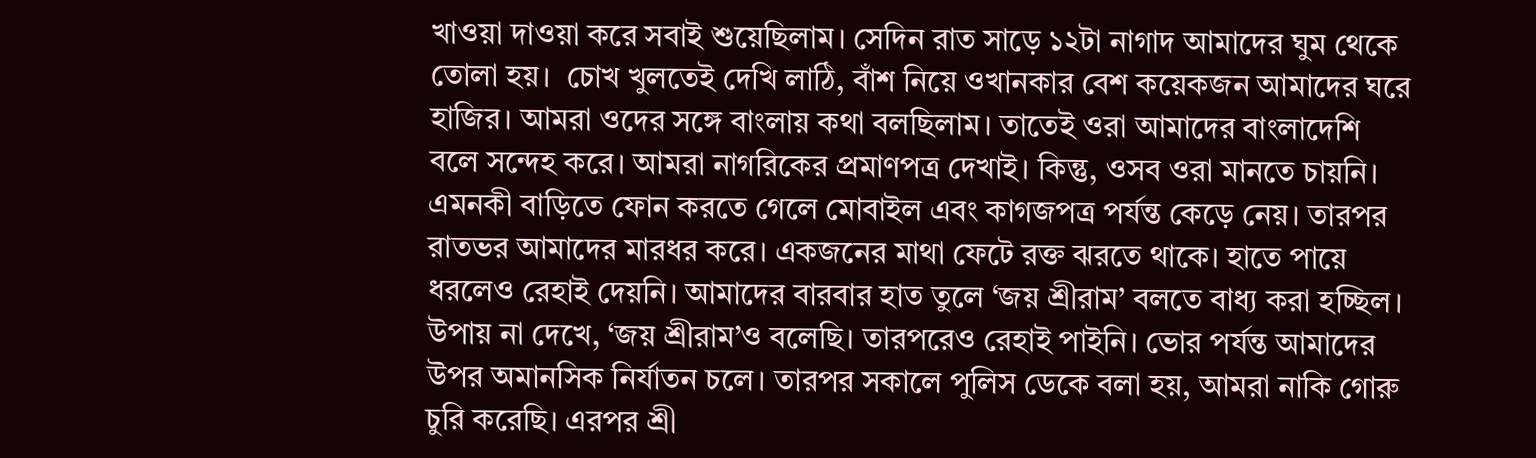খাওয়া দাওয়া করে সবাই শুয়েছিলাম। সেদিন রাত সাড়ে ১২টা নাগাদ আমাদের ঘুম থেকে তোলা হয়।  চোখ খুলতেই দেখি লাঠি, বাঁশ নিয়ে ওখানকার বেশ কয়েকজন আমাদের ঘরে হাজির। আমরা ওদের সঙ্গে বাংলায় কথা বলছিলাম। তাতেই ওরা আমাদের বাংলাদেশি বলে সন্দেহ করে। আমরা নাগরিকের প্রমাণপত্র দেখাই। কিন্তু, ওসব ওরা মানতে চায়নি। এমনকী বাড়িতে ফোন করতে গেলে মোবাইল এবং কাগজপত্র পর্যন্ত কেড়ে নেয়। তারপর রাতভর আমাদের মারধর করে। একজনের মাথা ফেটে রক্ত ঝরতে থাকে। হাতে পায়ে ধরলেও রেহাই দেয়নি। আমাদের বারবার হাত তুলে ‘জয় শ্রীরাম’ বলতে বাধ্য করা হচ্ছিল। উপায় না দেখে, ‘জয় শ্রীরাম’ও বলেছি। তারপরেও রেহাই পাইনি। ভোর পর্যন্ত আমাদের উপর অমানসিক নির্যাতন চলে। তারপর সকালে পুলিস ডেকে বলা হয়, আমরা নাকি গোরু চুরি করেছি। এরপর শ্রী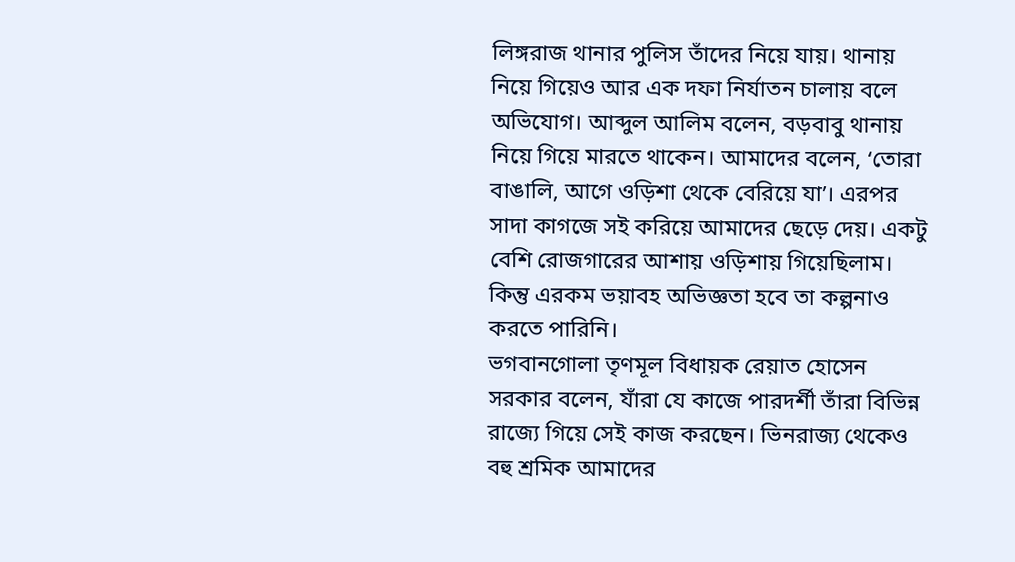লিঙ্গরাজ থানার পুলিস তাঁদের নিয়ে যায়। থানায় নিয়ে গিয়েও আর এক দফা নির্যাতন চালায় বলে অভিযোগ। আব্দুল আলিম বলেন, বড়বাবু থানায় নিয়ে গিয়ে মারতে থাকেন। আমাদের বলেন, ‘তোরা বাঙালি, আগে ওড়িশা থেকে বেরিয়ে যা’। এরপর সাদা কাগজে সই করিয়ে আমাদের ছেড়ে দেয়। একটু বেশি রোজগারের আশায় ওড়িশায় গিয়েছিলাম। কিন্তু এরকম ভয়াবহ অভিজ্ঞতা হবে তা কল্পনাও করতে পারিনি।
ভগবানগোলা তৃণমূল বিধায়ক রেয়াত হোসেন সরকার বলেন, যাঁরা যে কাজে পারদর্শী তাঁরা বিভিন্ন রাজ্যে গিয়ে সেই কাজ করছেন। ভিনরাজ্য থেকেও বহু শ্রমিক আমাদের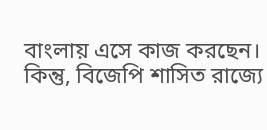বাংলায় এসে কাজ করছেন। কিন্তু, বিজেপি শাসিত রাজ্যে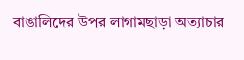বাঙালিদের উপর লাগামছাড়া অত্যাচার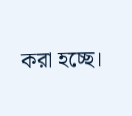করা হচ্ছে।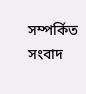সম্পর্কিত সংবাদ